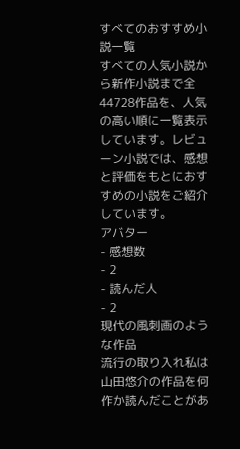すべてのおすすめ小説一覧
すべての人気小説から新作小説まで全44728作品を、人気の高い順に一覧表示しています。レビューン小説では、感想と評価をもとにおすすめの小説をご紹介しています。
アバター
- 感想数
- 2
- 読んだ人
- 2
現代の風刺画のような作品
流行の取り入れ私は山田悠介の作品を何作か読んだことがあ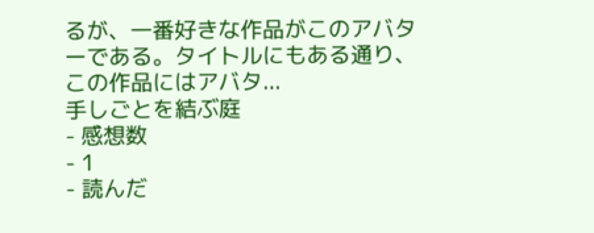るが、一番好きな作品がこのアバターである。タイトルにもある通り、この作品にはアバタ...
手しごとを結ぶ庭
- 感想数
- 1
- 読んだ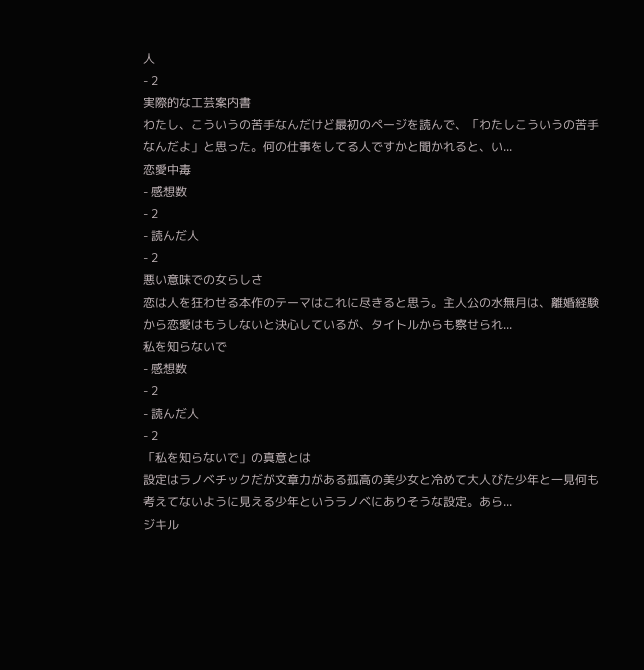人
- 2
実際的な工芸案内書
わたし、こういうの苦手なんだけど最初のページを読んで、「わたしこういうの苦手なんだよ」と思った。何の仕事をしてる人ですかと聞かれると、い...
恋愛中毒
- 感想数
- 2
- 読んだ人
- 2
悪い意味での女らしさ
恋は人を狂わせる本作のテーマはこれに尽きると思う。主人公の水無月は、離婚経験から恋愛はもうしないと決心しているが、タイトルからも察せられ...
私を知らないで
- 感想数
- 2
- 読んだ人
- 2
「私を知らないで」の真意とは
設定はラノベチックだが文章力がある孤高の美少女と冷めて大人びた少年と一見何も考えてないように見える少年というラノベにありそうな設定。あら...
ジキル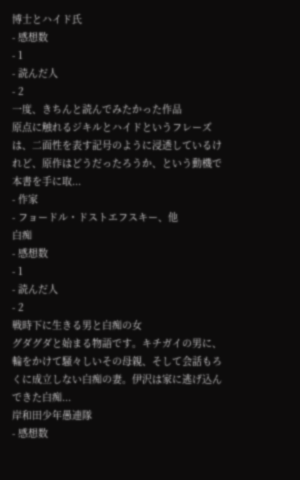博士とハイド氏
- 感想数
- 1
- 読んだ人
- 2
一度、きちんと読んでみたかった作品
原点に触れるジキルとハイドというフレーズは、二面性を表す記号のように浸透しているけれど、原作はどうだったろうか、という動機で本書を手に取...
- 作家
- フョードル・ドストエフスキー、他
白痴
- 感想数
- 1
- 読んだ人
- 2
戦時下に生きる男と白痴の女
グダグダと始まる物語です。キチガイの男に、輪をかけて騒々しいその母親、そして会話もろくに成立しない白痴の妻。伊沢は家に逃げ込んできた白痴...
岸和田少年愚連隊
- 感想数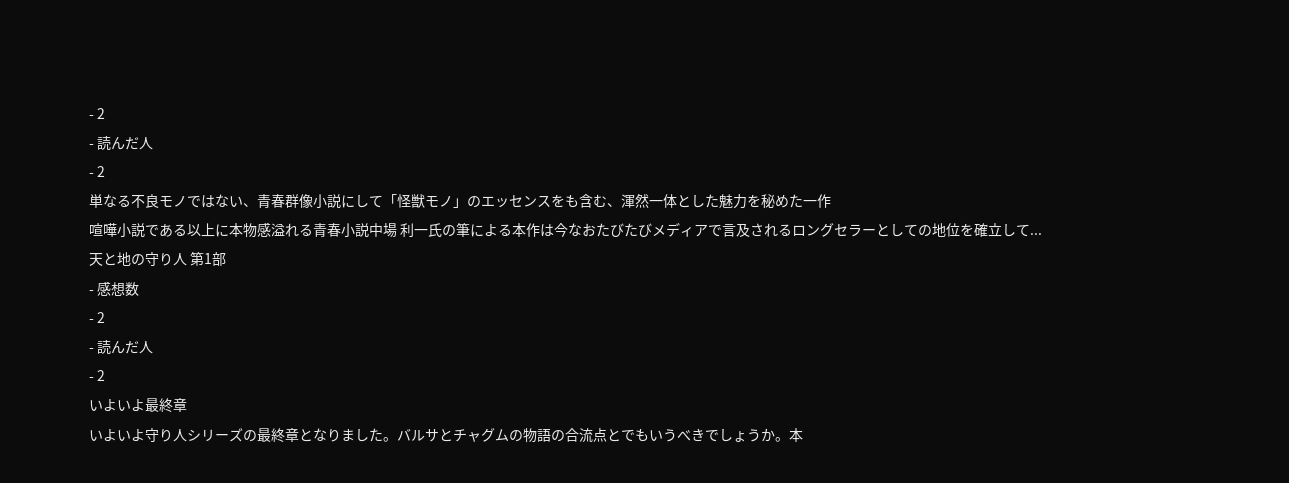- 2
- 読んだ人
- 2
単なる不良モノではない、青春群像小説にして「怪獣モノ」のエッセンスをも含む、渾然一体とした魅力を秘めた一作
喧嘩小説である以上に本物感溢れる青春小説中場 利一氏の筆による本作は今なおたびたびメディアで言及されるロングセラーとしての地位を確立して...
天と地の守り人 第1部
- 感想数
- 2
- 読んだ人
- 2
いよいよ最終章
いよいよ守り人シリーズの最終章となりました。バルサとチャグムの物語の合流点とでもいうべきでしょうか。本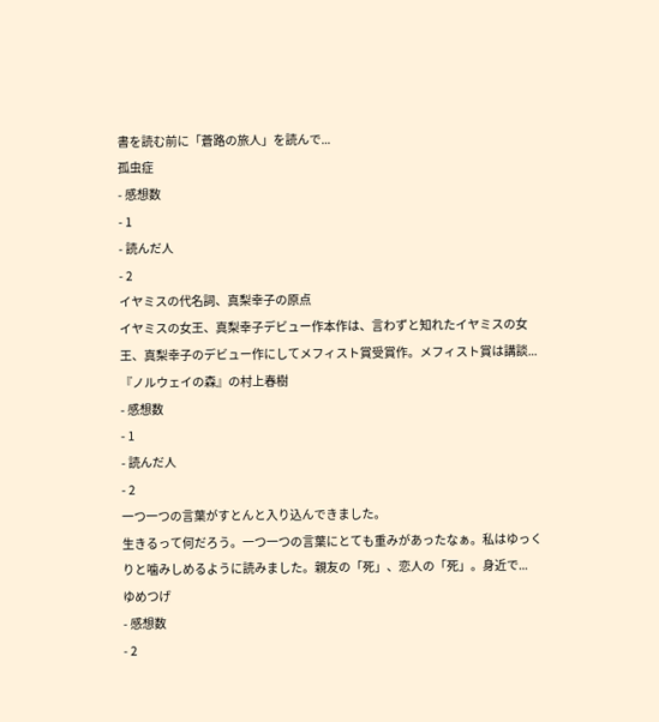書を読む前に「蒼路の旅人」を読んで...
孤虫症
- 感想数
- 1
- 読んだ人
- 2
イヤミスの代名詞、真梨幸子の原点
イヤミスの女王、真梨幸子デビュー作本作は、言わずと知れたイヤミスの女王、真梨幸子のデビュー作にしてメフィスト賞受賞作。メフィスト賞は講談...
『ノルウェイの森』の村上春樹
- 感想数
- 1
- 読んだ人
- 2
一つ一つの言葉がすとんと入り込んできました。
生きるって何だろう。一つ一つの言葉にとても重みがあったなぁ。私はゆっくりと噛みしめるように読みました。親友の「死」、恋人の「死」。身近で...
ゆめつげ
- 感想数
- 2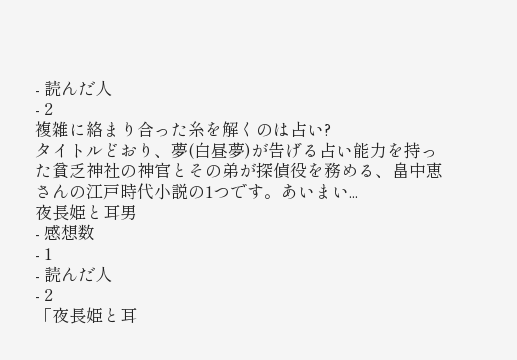- 読んだ人
- 2
複雑に絡まり合った糸を解くのは占い?
タイトルどおり、夢(白昼夢)が告げる占い能力を持った貧乏神社の神官とその弟が探偵役を務める、畠中恵さんの江戸時代小説の1つです。あいまい...
夜長姫と耳男
- 感想数
- 1
- 読んだ人
- 2
「夜長姫と耳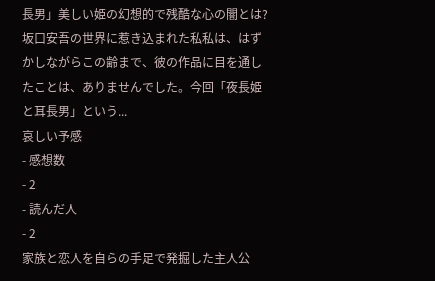長男」美しい姫の幻想的で残酷な心の闇とは?
坂口安吾の世界に惹き込まれた私私は、はずかしながらこの齢まで、彼の作品に目を通したことは、ありませんでした。今回「夜長姫と耳長男」という...
哀しい予感
- 感想数
- 2
- 読んだ人
- 2
家族と恋人を自らの手足で発掘した主人公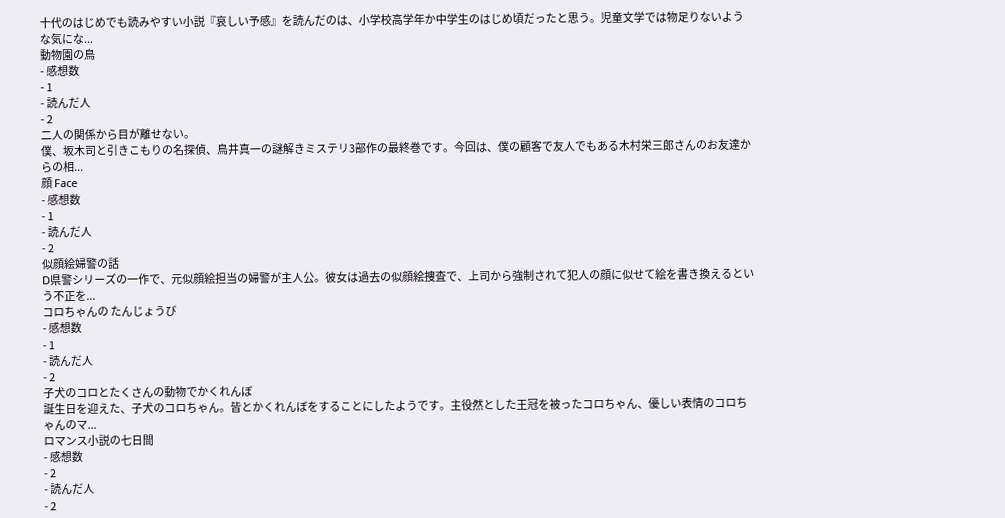十代のはじめでも読みやすい小説『哀しい予感』を読んだのは、小学校高学年か中学生のはじめ頃だったと思う。児童文学では物足りないような気にな...
動物園の鳥
- 感想数
- 1
- 読んだ人
- 2
二人の関係から目が離せない。
僕、坂木司と引きこもりの名探偵、鳥井真一の謎解きミステリ3部作の最終巻です。今回は、僕の顧客で友人でもある木村栄三郎さんのお友達からの相...
顔 Face
- 感想数
- 1
- 読んだ人
- 2
似顔絵婦警の話
D県警シリーズの一作で、元似顔絵担当の婦警が主人公。彼女は過去の似顔絵捜査で、上司から強制されて犯人の顔に似せて絵を書き換えるという不正を...
コロちゃんの たんじょうび
- 感想数
- 1
- 読んだ人
- 2
子犬のコロとたくさんの動物でかくれんぼ
誕生日を迎えた、子犬のコロちゃん。皆とかくれんぼをすることにしたようです。主役然とした王冠を被ったコロちゃん、優しい表情のコロちゃんのマ...
ロマンス小説の七日間
- 感想数
- 2
- 読んだ人
- 2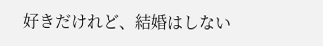好きだけれど、結婚はしない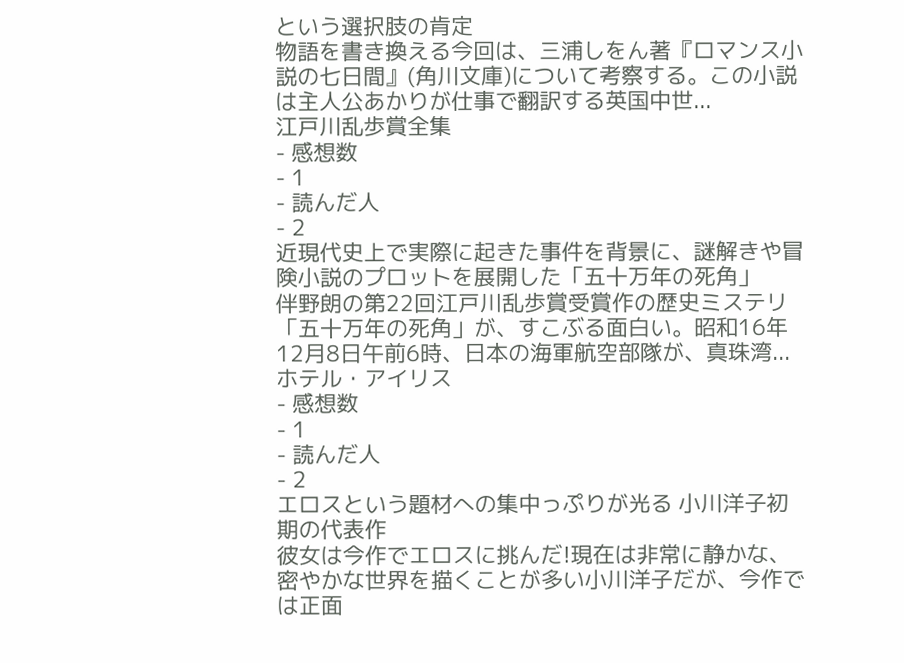という選択肢の肯定
物語を書き換える今回は、三浦しをん著『ロマンス小説の七日間』(角川文庫)について考察する。この小説は主人公あかりが仕事で翻訳する英国中世...
江戸川乱歩賞全集
- 感想数
- 1
- 読んだ人
- 2
近現代史上で実際に起きた事件を背景に、謎解きや冒険小説のプロットを展開した「五十万年の死角」
伴野朗の第22回江戸川乱歩賞受賞作の歴史ミステリ「五十万年の死角」が、すこぶる面白い。昭和16年12月8日午前6時、日本の海軍航空部隊が、真珠湾...
ホテル・アイリス
- 感想数
- 1
- 読んだ人
- 2
エロスという題材への集中っぷりが光る 小川洋子初期の代表作
彼女は今作でエロスに挑んだ!現在は非常に静かな、密やかな世界を描くことが多い小川洋子だが、今作では正面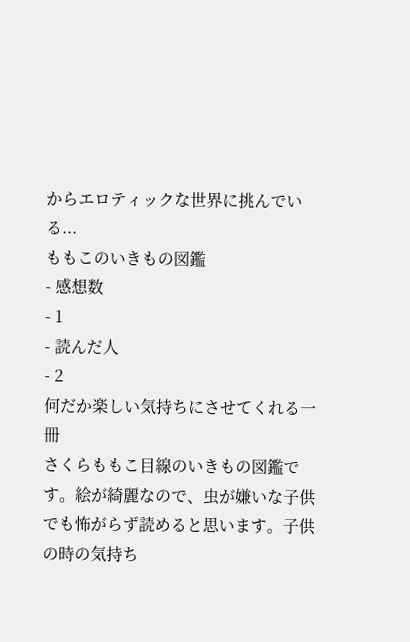からエロティックな世界に挑んでいる...
ももこのいきもの図鑑
- 感想数
- 1
- 読んだ人
- 2
何だか楽しい気持ちにさせてくれる一冊
さくらももこ目線のいきもの図鑑です。絵が綺麗なので、虫が嫌いな子供でも怖がらず読めると思います。子供の時の気持ち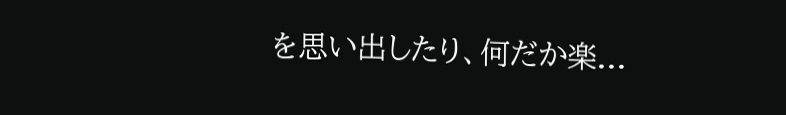を思い出したり、何だか楽...